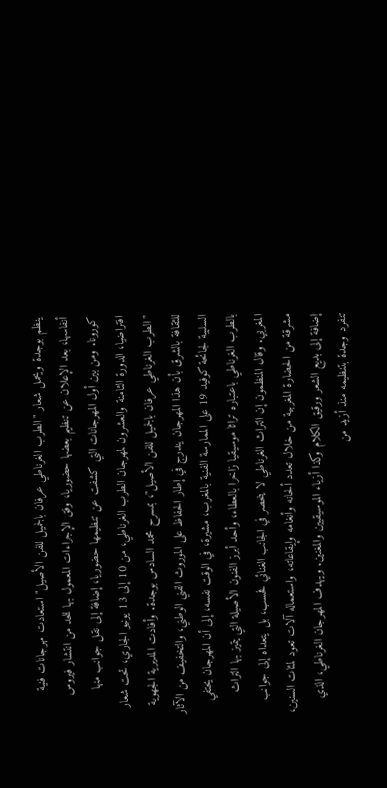ينظم بوجدة ويحمل شعار "الطرب الغرناطي عرفان بالجميل للفن الأصيل" استعادت مهرجانات فنية أنفاسها، بعد الإعلان عن تنظيم بعضها حضوريا، وفق الإجراءات المعمول بها للحد من انتشار فيروس كورونا. ومن بين أول المهرجانات التي كشفت عن تنظيمها حضوريا، إضافة إلى نقل جوانب منها افتراضيا، الدورة الثامنة والعشرون لمهرجان الطرب الغرناطي، من 10 إلى 13 يونيو الجاري، تحت شعار "الطرب الغرناطي عرفان بالجميل للفن الأصيل"، بمسرح محمد السادس بوجدة. وأفادت المديرية الجهوية للثقافة بالشرق بأن هذا المهرجان يندرج في إطار الحفاظ على الموروث الفني الوطني، والتخفيف من الآثار السلبية لجائحة كوفيد 19 على الممارسة الفنية بالمغرب، مشيرة، في الوقت نفسه، إلى أن المهرجان يحتفي بالطرب الغرناطي باعتباره تراثا موسيقيا زاخرا بالعطاء، وأحد أبرز الفنون الأصيلة التي يتميز بها التراث المغربي. وقال المنظمون إن التراث الغرناطي لا ينحصر في الجانب الغنائي فحسب، بل يتعداه إلى جوانب مشرقة من الحضارة المغربية من خلال تعدد ألحانه وأنغامه وإيقاعاته، واستعماله آلات تعود لمئات السنين، إضافة إلى بديع الشعر ورقيق الكلام وكذا أزياء الموسيقيين والمغنين. ويهدف المهرجان الغرناطي، الذي تنفرد وجدة بتنظيمه منذ أزيد من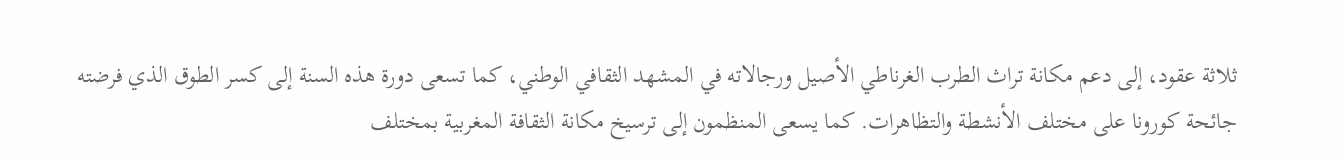ثلاثة عقود، إلى دعم مكانة تراث الطرب الغرناطي الأصيل ورجالاته في المشهد الثقافي الوطني، كما تسعى دورة هذه السنة إلى كسر الطوق الذي فرضته جائحة كورونا على مختلف الأنشطة والتظاهرات. كما يسعى المنظمون إلى ترسيخ مكانة الثقافة المغربية بمختلف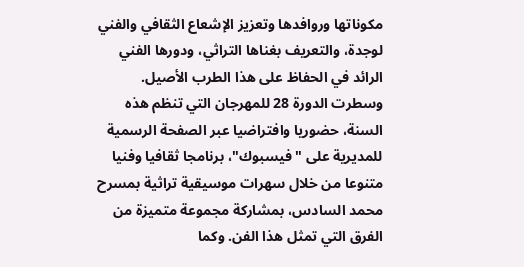مكوناتها وروافدها وتعزيز الإشعاع الثقافي والفني لوجدة، والتعريف بغناها التراثي، ودورها الفني الرائد في الحفاظ على هذا الطرب الأصيل. وسطرت الدورة 28 للمهرجان التي تنظم هذه السنة، حضوريا وافتراضيا عبر الصفحة الرسمية للمديرية على "فيسبوك"، برنامجا ثقافيا وفنيا متنوعا من خلال سهرات موسيقية تراثية بمسرح محمد السادس، بمشاركة مجموعة متميزة من الفرق التي تمثل هذا الفن. وكما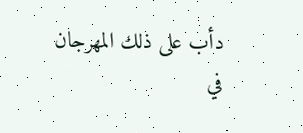دأب على ذلك المهرجان في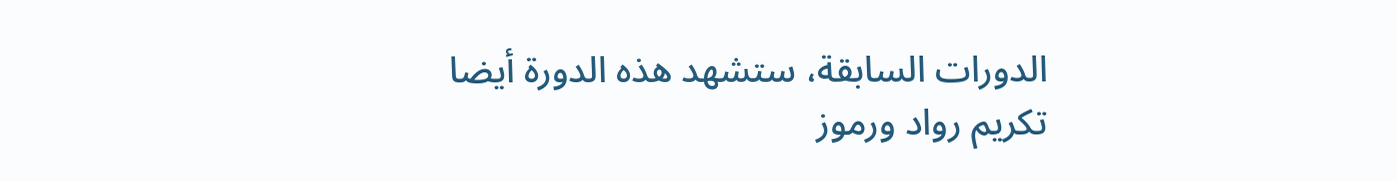الدورات السابقة، ستشهد هذه الدورة أيضا تكريم رواد ورموز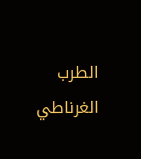الطرب الغرناطي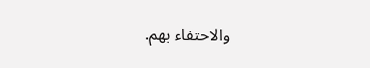والاحتفاء بهم.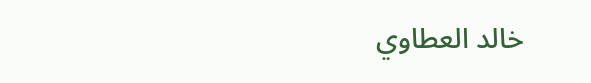خالد العطاوي